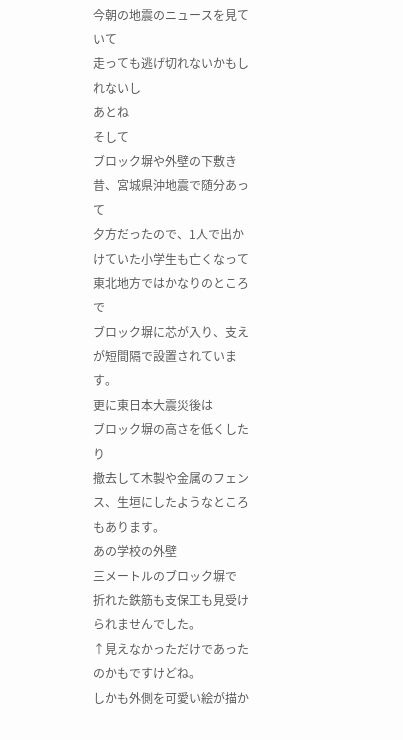今朝の地震のニュースを見ていて
走っても逃げ切れないかもしれないし
あとね
そして
ブロック塀や外壁の下敷き
昔、宮城県沖地震で随分あって
夕方だったので、1人で出かけていた小学生も亡くなって
東北地方ではかなりのところで
ブロック塀に芯が入り、支えが短間隔で設置されています。
更に東日本大震災後は
ブロック塀の高さを低くしたり
撤去して木製や金属のフェンス、生垣にしたようなところもあります。
あの学校の外壁
三メートルのブロック塀で
折れた鉄筋も支保工も見受けられませんでした。
↑見えなかっただけであったのかもですけどね。
しかも外側を可愛い絵が描か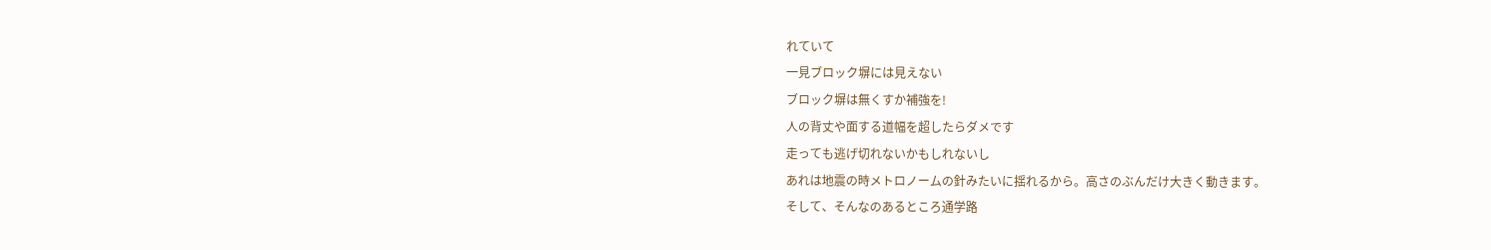れていて
一見ブロック塀には見えない
ブロック塀は無くすか補強を!
人の背丈や面する道幅を超したらダメです
走っても逃げ切れないかもしれないし
あれは地震の時メトロノームの針みたいに揺れるから。高さのぶんだけ大きく動きます。
そして、そんなのあるところ通学路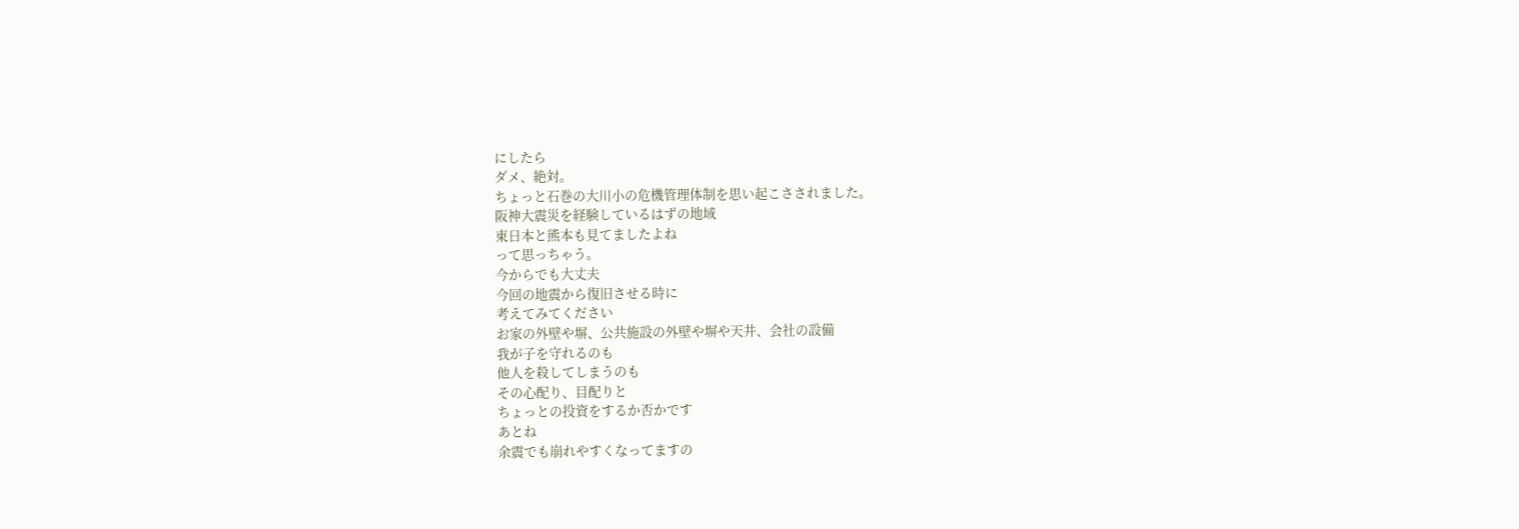にしたら
ダメ、絶対。
ちょっと石巻の大川小の危機管理体制を思い起こさされました。
阪神大震災を経験しているはずの地域
東日本と熊本も見てましたよね
って思っちゃう。
今からでも大丈夫
今回の地震から復旧させる時に
考えてみてください
お家の外壁や塀、公共施設の外壁や塀や天井、会社の設備
我が子を守れるのも
他人を殺してしまうのも
その心配り、目配りと
ちょっとの投資をするか否かです
あとね
余震でも崩れやすくなってますの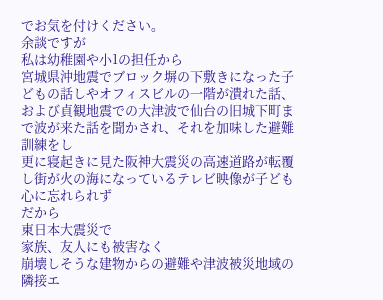でお気を付けください。
余談ですが
私は幼稚園や小1の担任から
宮城県沖地震でブロック塀の下敷きになった子どもの話しやオフィスビルの一階が潰れた話、および貞観地震での大津波で仙台の旧城下町まで波が来た話を聞かされ、それを加味した避難訓練をし
更に寝起きに見た阪神大震災の高速道路が転覆し街が火の海になっているテレビ映像が子ども心に忘れられず
だから
東日本大震災で
家族、友人にも被害なく
崩壊しそうな建物からの避難や津波被災地域の隣接エ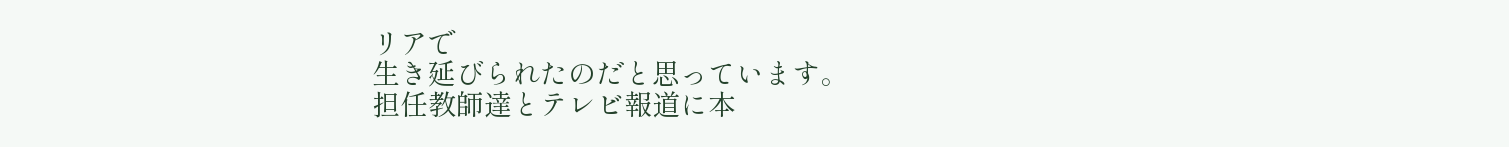リアで
生き延びられたのだと思っています。
担任教師達とテレビ報道に本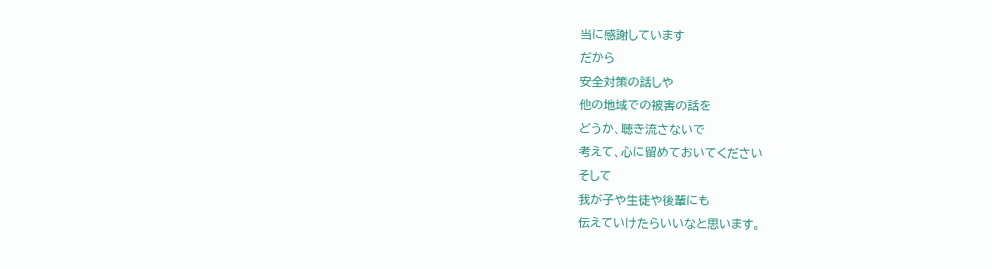当に感謝しています
だから
安全対策の話しや
他の地域での被害の話を
どうか、聴き流さないで
考えて、心に留めておいてください
そして
我が子や生徒や後輩にも
伝えていけたらいいなと思います。